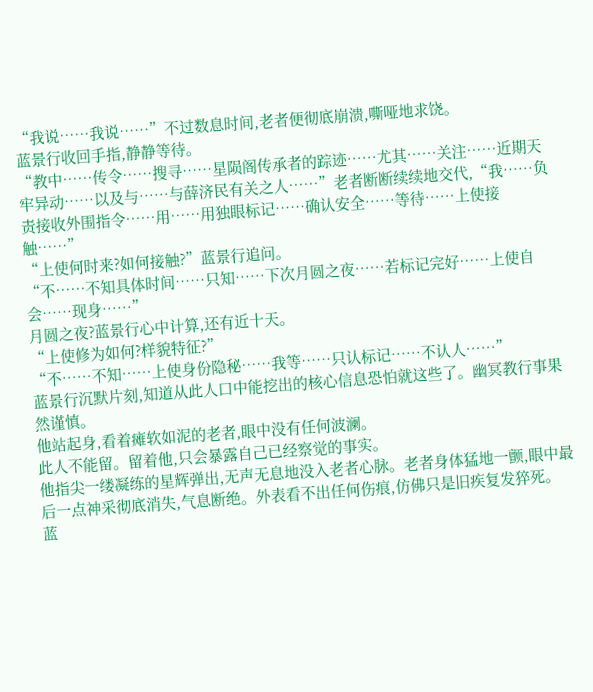“我说……我说……”不过数息时间,老者便彻底崩溃,嘶哑地求饶。
蓝景行收回手指,静静等待。
“教中……传令……搜寻……星陨阁传承者的踪迹……尤其……关注……近期天牢异动……以及与……与薛济民有关之人……”老者断断续续地交代,“我……负责接收外围指令……用……用独眼标记……确认安全……等待……上使接触……”
“上使何时来?如何接触?”蓝景行追问。
“不……不知具体时间……只知……下次月圆之夜……若标记完好……上使自会……现身……”
月圆之夜?蓝景行心中计算,还有近十天。
“上使修为如何?样貌特征?”
“不……不知……上使身份隐秘……我等……只认标记……不认人……”
蓝景行沉默片刻,知道从此人口中能挖出的核心信息恐怕就这些了。幽冥教行事果然谨慎。
他站起身,看着瘫软如泥的老者,眼中没有任何波澜。
此人不能留。留着他,只会暴露自己已经察觉的事实。
他指尖一缕凝练的星辉弹出,无声无息地没入老者心脉。老者身体猛地一颤,眼中最后一点神采彻底消失,气息断绝。外表看不出任何伤痕,仿佛只是旧疾复发猝死。
蓝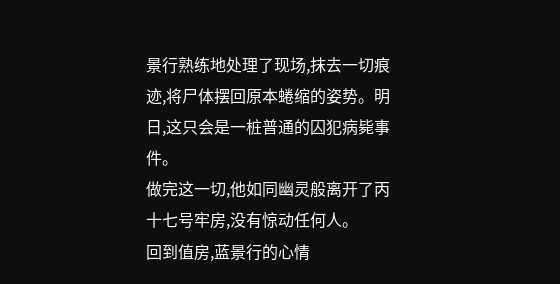景行熟练地处理了现场,抹去一切痕迹,将尸体摆回原本蜷缩的姿势。明日,这只会是一桩普通的囚犯病毙事件。
做完这一切,他如同幽灵般离开了丙十七号牢房,没有惊动任何人。
回到值房,蓝景行的心情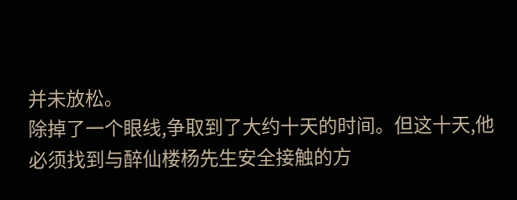并未放松。
除掉了一个眼线,争取到了大约十天的时间。但这十天,他必须找到与醉仙楼杨先生安全接触的方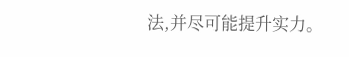法,并尽可能提升实力。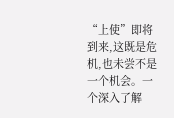“上使”即将到来,这既是危机,也未尝不是一个机会。一个深入了解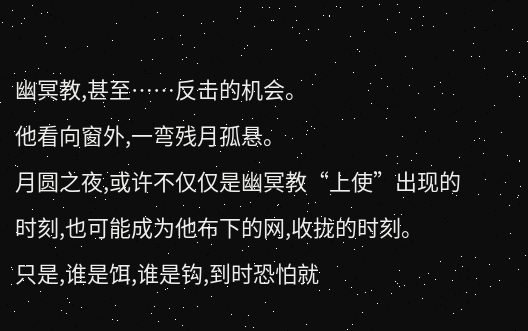幽冥教,甚至……反击的机会。
他看向窗外,一弯残月孤悬。
月圆之夜,或许不仅仅是幽冥教“上使”出现的时刻,也可能成为他布下的网,收拢的时刻。
只是,谁是饵,谁是钩,到时恐怕就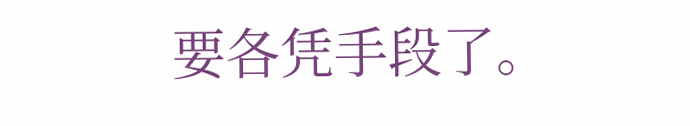要各凭手段了。